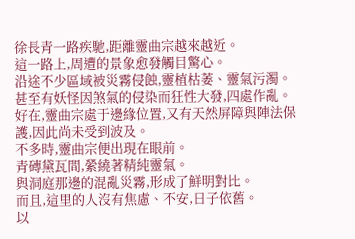徐長青一路疾馳,距離靈曲宗越來越近。
這一路上,周遭的景象愈發觸目驚心。
沿途不少區域被災霧侵蝕,靈植枯萎、靈氣污濁。
甚至有妖怪因煞氣的侵染而狂性大發,四處作亂。
好在,靈曲宗處于邊緣位置,又有天然屏障與陣法保護,因此尚未受到波及。
不多時,靈曲宗便出現在眼前。
青磚黛瓦間,縈繞著精純靈氣。
與洞庭那邊的混亂災霧,形成了鮮明對比。
而且,這里的人沒有焦慮、不安,日子依舊。
以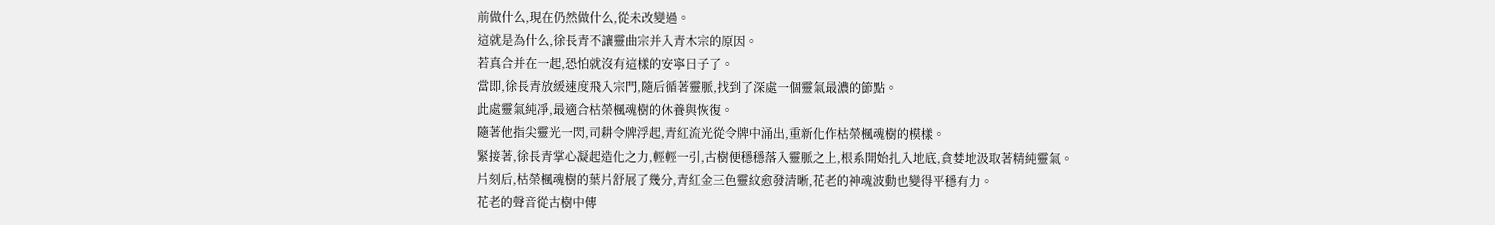前做什么,現在仍然做什么,從未改變過。
這就是為什么,徐長青不讓靈曲宗并入青木宗的原因。
若真合并在一起,恐怕就沒有這樣的安寧日子了。
當即,徐長青放緩速度飛入宗門,隨后循著靈脈,找到了深處一個靈氣最濃的節點。
此處靈氣純凈,最適合枯榮楓魂樹的休養與恢復。
隨著他指尖靈光一閃,司耕令牌浮起,青紅流光從令牌中涌出,重新化作枯榮楓魂樹的模樣。
緊接著,徐長青掌心凝起造化之力,輕輕一引,古樹便穩穩落入靈脈之上,根系開始扎入地底,貪婪地汲取著精純靈氣。
片刻后,枯榮楓魂樹的葉片舒展了幾分,青紅金三色靈紋愈發清晰,花老的神魂波動也變得平穩有力。
花老的聲音從古樹中傳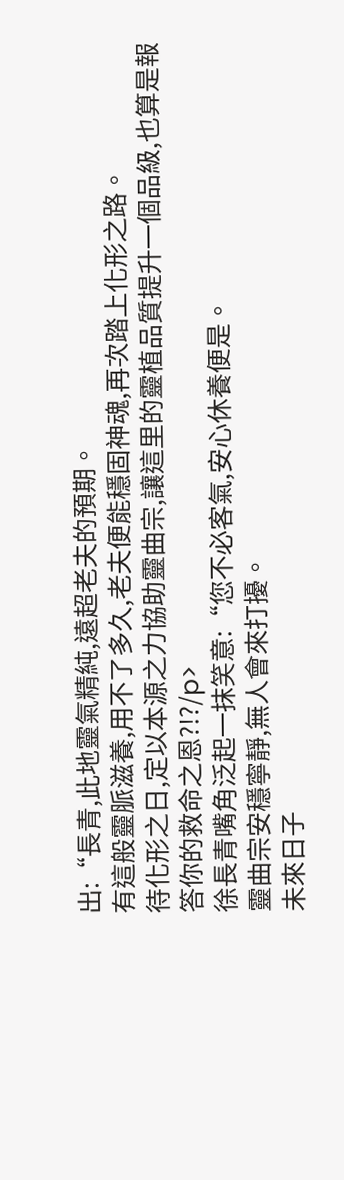出:“長青,此地靈氣精純,遠超老夫的預期。
有這般靈脈滋養,用不了多久,老夫便能穩固神魂,再次踏上化形之路。
待化形之日,定以本源之力協助靈曲宗,讓這里的靈植品質提升一個品級,也算是報答你的救命之恩?!?/p>
徐長青嘴角泛起一抹笑意:“您不必客氣,安心休養便是。
靈曲宗安穩寧靜,無人會來打擾。
未來日子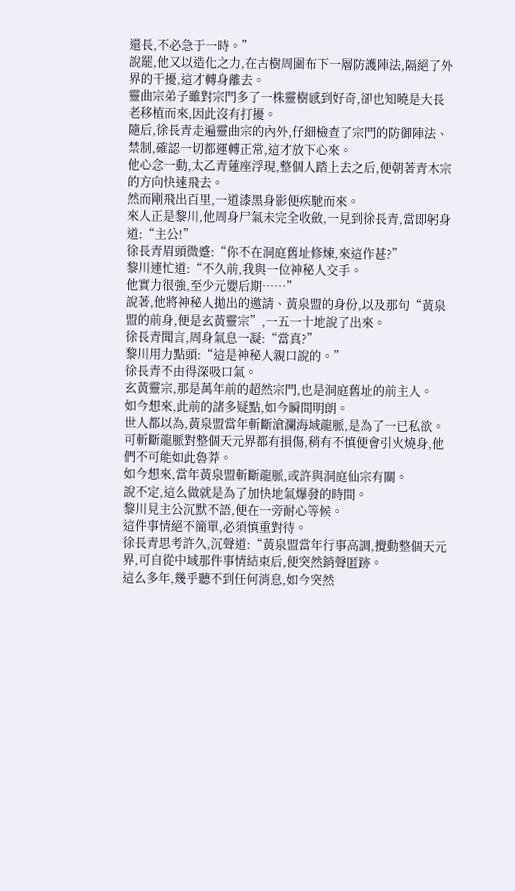還長,不必急于一時。”
說罷,他又以造化之力,在古樹周圍布下一層防護陣法,隔絕了外界的干擾,這才轉身離去。
靈曲宗弟子雖對宗門多了一株靈樹感到好奇,卻也知曉是大長老移植而來,因此沒有打擾。
隨后,徐長青走遍靈曲宗的內外,仔細檢查了宗門的防御陣法、禁制,確認一切都運轉正常,這才放下心來。
他心念一動,太乙青蓮座浮現,整個人踏上去之后,便朝著青木宗的方向快速飛去。
然而剛飛出百里,一道漆黑身影便疾馳而來。
來人正是黎川,他周身尸氣未完全收斂,一見到徐長青,當即躬身道:“主公!”
徐長青眉頭微蹙:“你不在洞庭舊址修煉,來這作甚?”
黎川連忙道:“不久前,我與一位神秘人交手。
他實力很強,至少元嬰后期……”
說著,他將神秘人拋出的邀請、黃泉盟的身份,以及那句“黃泉盟的前身,便是玄黃靈宗”,一五一十地說了出來。
徐長青聞言,周身氣息一凝:“當真?”
黎川用力點頭:“這是神秘人親口說的。”
徐長青不由得深吸口氣。
玄黃靈宗,那是萬年前的超然宗門,也是洞庭舊址的前主人。
如今想來,此前的諸多疑點,如今瞬間明朗。
世人都以為,黃泉盟當年斬斷滄瀾海域龍脈,是為了一已私欲。
可斬斷龍脈對整個天元界都有損傷,稍有不慎便會引火燒身,他們不可能如此魯莽。
如今想來,當年黃泉盟斬斷龍脈,或許與洞庭仙宗有關。
說不定,這么做就是為了加快地氣爆發的時間。
黎川見主公沉默不語,便在一旁耐心等候。
這件事情絕不簡單,必須慎重對待。
徐長青思考許久,沉聲道:“黃泉盟當年行事高調,攪動整個天元界,可自從中域那件事情結束后,便突然銷聲匿跡。
這么多年,幾乎聽不到任何消息,如今突然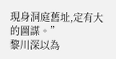現身洞庭舊址,定有大的圖謀。”
黎川深以為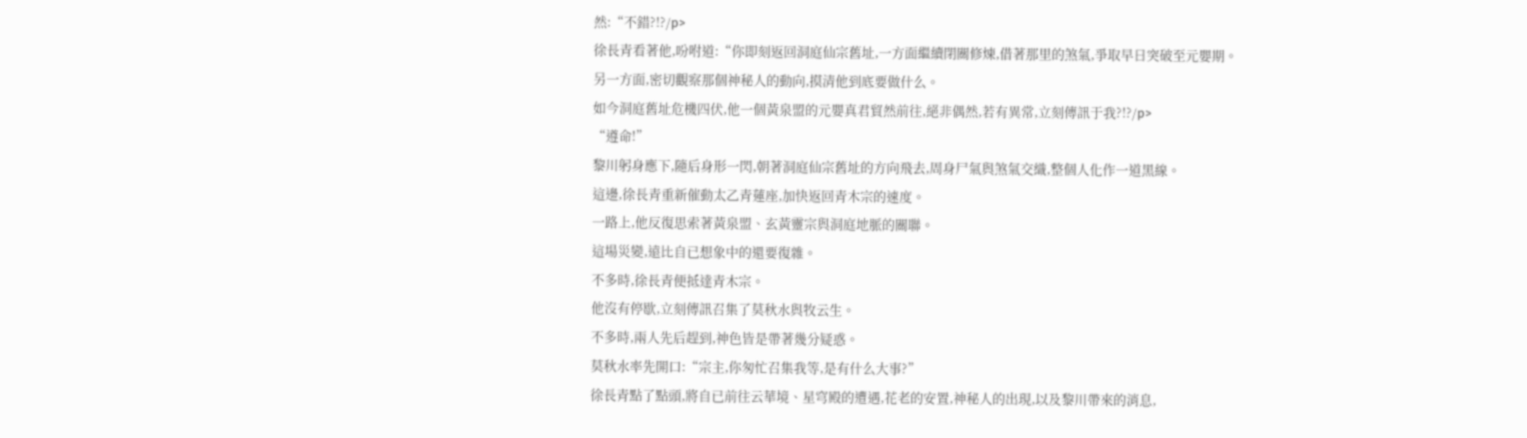然:“不錯?!?/p>
徐長青看著他,吩咐道:“你即刻返回洞庭仙宗舊址,一方面繼續閉關修煉,借著那里的煞氣,爭取早日突破至元嬰期。
另一方面,密切觀察那個神秘人的動向,摸清他到底要做什么。
如今洞庭舊址危機四伏,他一個黃泉盟的元嬰真君貿然前往,絕非偶然,若有異常,立刻傳訊于我?!?/p>
“遵命!”
黎川躬身應下,隨后身形一閃,朝著洞庭仙宗舊址的方向飛去,周身尸氣與煞氣交織,整個人化作一道黑線。
這邊,徐長青重新催動太乙青蓮座,加快返回青木宗的速度。
一路上,他反復思索著黃泉盟、玄黃靈宗與洞庭地脈的關聯。
這場災變,遠比自已想象中的還要復雜。
不多時,徐長青便抵達青木宗。
他沒有停歇,立刻傳訊召集了莫秋水與牧云生。
不多時,兩人先后趕到,神色皆是帶著幾分疑惑。
莫秋水率先開口:“宗主,你匆忙召集我等,是有什么大事?”
徐長青點了點頭,將自已前往云華境、星穹殿的遭遇,花老的安置,神秘人的出現,以及黎川帶來的消息,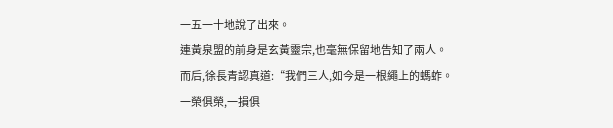一五一十地說了出來。
連黃泉盟的前身是玄黃靈宗,也毫無保留地告知了兩人。
而后,徐長青認真道:“我們三人,如今是一根繩上的螞蚱。
一榮俱榮,一損俱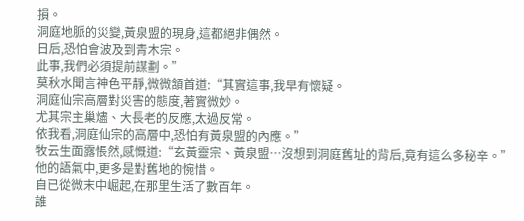損。
洞庭地脈的災變,黃泉盟的現身,這都絕非偶然。
日后,恐怕會波及到青木宗。
此事,我們必須提前謀劃。”
莫秋水聞言神色平靜,微微頷首道:“其實這事,我早有懷疑。
洞庭仙宗高層對災害的態度,著實微妙。
尤其宗主巢燼、大長老的反應,太過反常。
依我看,洞庭仙宗的高層中,恐怕有黃泉盟的內應。”
牧云生面露悵然,感慨道:“玄黃靈宗、黃泉盟…沒想到洞庭舊址的背后,竟有這么多秘辛。”
他的語氣中,更多是對舊地的惋惜。
自已從微末中崛起,在那里生活了數百年。
誰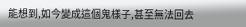能想到,如今變成這個鬼樣子,甚至無法回去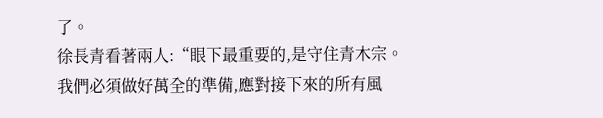了。
徐長青看著兩人:“眼下最重要的,是守住青木宗。
我們必須做好萬全的準備,應對接下來的所有風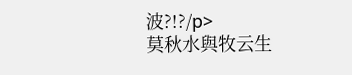波?!?/p>
莫秋水與牧云生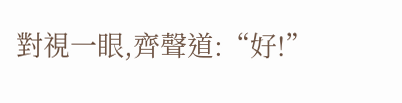對視一眼,齊聲道:“好!”